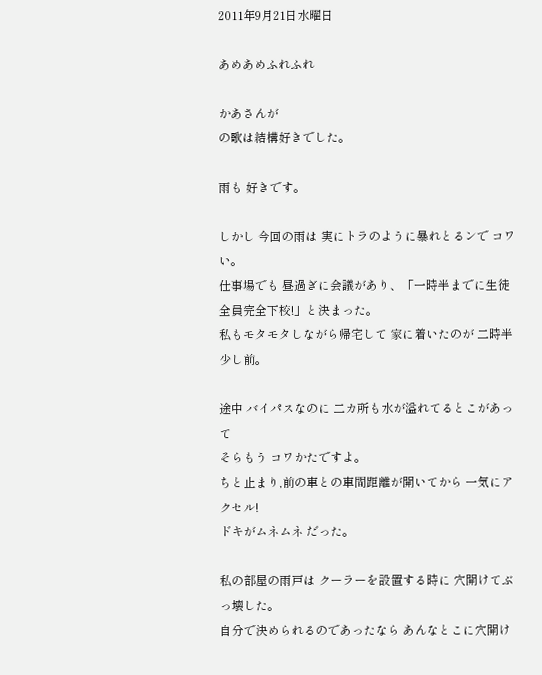2011年9月21日水曜日

あめあめふれふれ

かあさんが
の歌は結構好きでした。

雨も 好きです。

しかし 今回の雨は 実にトラのように暴れとるンで コワい。
仕事場でも 昼過ぎに会議があり、「一時半までに生徒全員完全下校!」と決まった。
私もモタモタしながら帰宅して 家に着いたのが 二時半少し前。

途中 バイパスなのに 二カ所も水が溢れてるとこがあって
そらもう コワかたですよ。
ちと止まり,前の車との車間距離が開いてから 一気にアクセル!
ドキがムネムネ だった。

私の部屋の雨戸は クーラーを設置する時に 穴開けてぶっ壊した。
自分で決められるのであったなら あんなとこに穴開け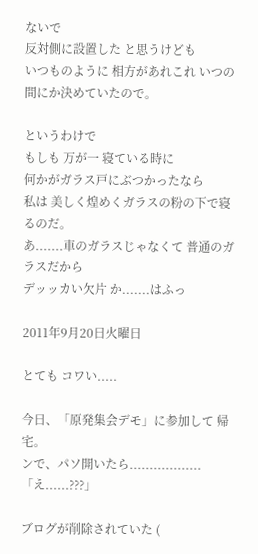ないで
反対側に設置した と思うけども
いつものように 相方があれこれ いつの間にか決めていたので。

というわけで
もしも 万が一 寝ている時に
何かがガラス戸にぶつかったなら
私は 美しく煌めくガラスの粉の下で寝るのだ。
あ.......車のガラスじゃなくて 普通のガラスだから
デッッカい欠片 か.......はふっ

2011年9月20日火曜日

とても コワい.....

今日、「原発集会デモ」に参加して 帰宅。
ンで、パソ開いたら..................「え......???」

ブログが削除されていた (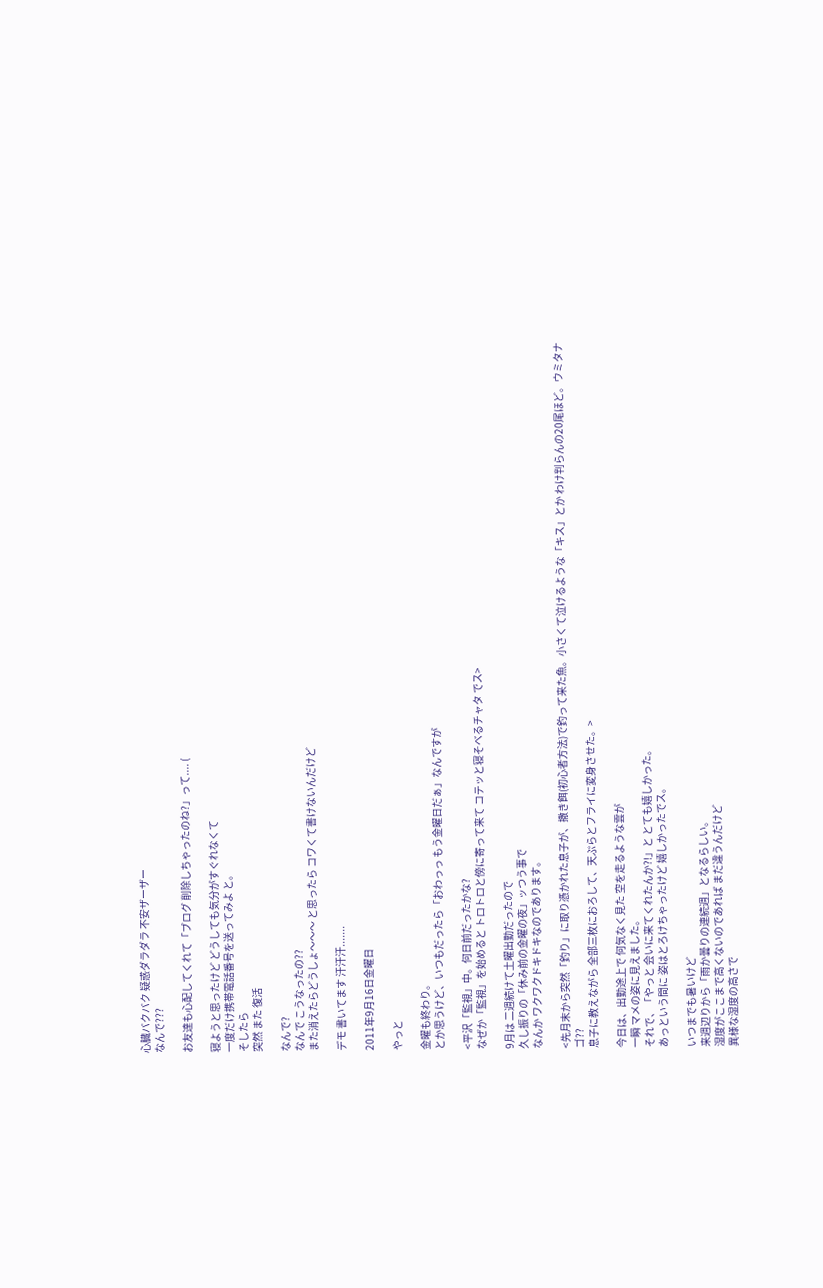心臓バクバク 疑惑ダラダラ 不安ザーザー
なんで???

お友達も心配してくれて「ブログ 削除しちゃったのね?」って.... (

寝ようと思ったけど どうしても気分がすぐれなくて
一度だけ携帯電話番号を送ってみよ と。
そしたら
突然 また 復活

なんで?
なんで こうなったの??
また消えたらどうしょ〜〜〜 と思ったら コワくて書けないんだけど

デモ 書いてます 汗汗汗.......

2011年9月16日金曜日

やっと

金曜も終わり。
とか思うけど、いつもだったら「おわっっ もう金曜日だぁ」なんですが

<平沢「監視」中。何日前だったかな?
なぜか「監視」を始めると トロトロと傍に寄って来て コテッと寝そべるチャタ でス>

9月は 二週続けて土曜出勤だったので
久し振りの「休み前の金曜の夜」ッつう事で
なんか ワクワクドキドキなのであります。

<先月末から突然「釣り」に取り憑かれた息子が、撒き餌(初心者方法)で釣って来た魚。小さくて泣けるような「キス」とか わけ判らんの20尾ほど。ウミタナゴ??
息子に教えながら 全部三枚におろして、天ぷらとフライに変身させた。>

今日は、出勤途上で 何気なく見た 空を走るような雲が
一瞬 マメの姿に見えました。
それで、「やっと 会いに来てくれたんか?!」と とても嬉しかった。
あっという間に 姿はとろけちゃったけど 嬉しかったでス。

いつまでも暑いけど
来週辺りから「雨か曇りの連続週」となるらしい。
湿度がここまで高くないのであれば まだ違うんだけど
異様な湿度の高さで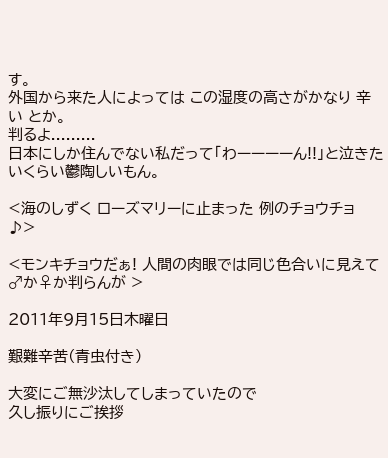す。
外国から来た人によっては この湿度の高さがかなり 辛い とか。
判るよ.........
日本にしか住んでない私だって「わーーーーん!!」と泣きたいくらい鬱陶しいもん。

<海のしずく ローズマリーに止まった 例のチョウチョ ♪>

<モンキチョウだぁ! 人間の肉眼では同じ色合いに見えて ♂か♀か判らんが >

2011年9月15日木曜日

艱難辛苦(青虫付き)

大変にご無沙汰してしまっていたので
久し振りにご挨拶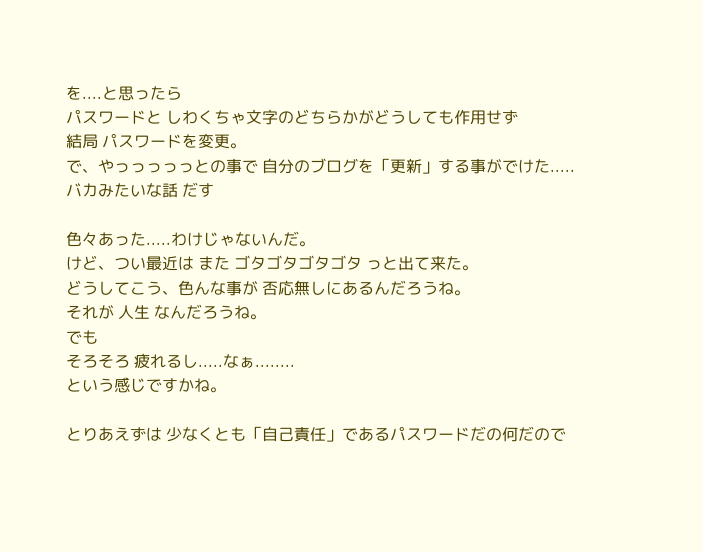を....と思ったら
パスワードと しわくちゃ文字のどちらかがどうしても作用せず
結局 パスワードを変更。
で、やっっっっっとの事で 自分のブログを「更新」する事がでけた.....
バカみたいな話 だす

色々あった.....わけじゃないんだ。
けど、つい最近は また ゴタゴタゴタゴタ っと出て来た。
どうしてこう、色んな事が 否応無しにあるんだろうね。
それが 人生 なんだろうね。
でも
そろそろ 疲れるし.....なぁ........
という感じですかね。

とりあえずは 少なくとも「自己責任」であるパスワードだの何だので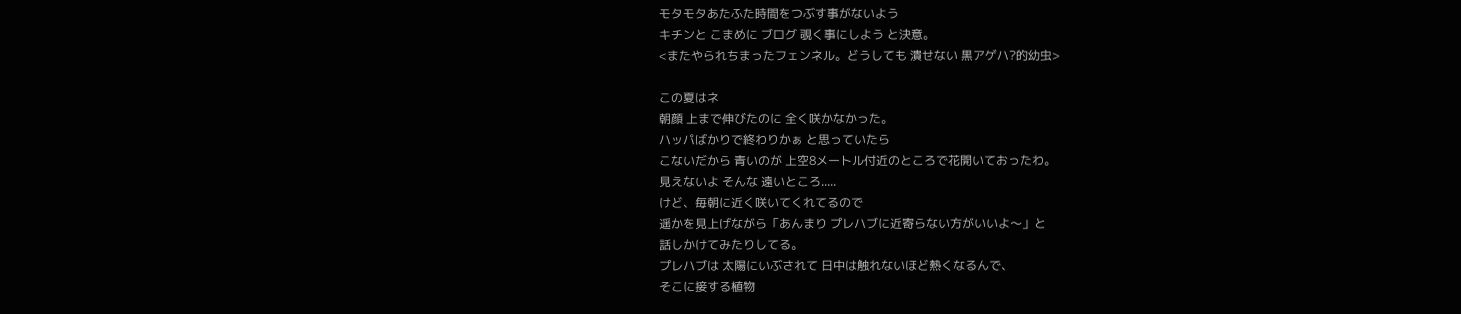モタモタあたふた時間をつぶす事がないよう
キチンと こまめに ブログ 覗く事にしよう と決意。
<またやられちまったフェンネル。どうしても 潰せない 黒アゲハ?的幼虫>

この夏はネ
朝顔 上まで伸びたのに 全く咲かなかった。
ハッパばかりで終わりかぁ と思っていたら
こないだから 青いのが 上空8メートル付近のところで花開いておったわ。
見えないよ そんな 遠いところ.....
けど、毎朝に近く咲いてくれてるので
遥かを見上げながら「あんまり プレハブに近寄らない方がいいよ〜」と
話しかけてみたりしてる。
プレハブは 太陽にいぶされて 日中は触れないほど熱くなるんで、
そこに接する植物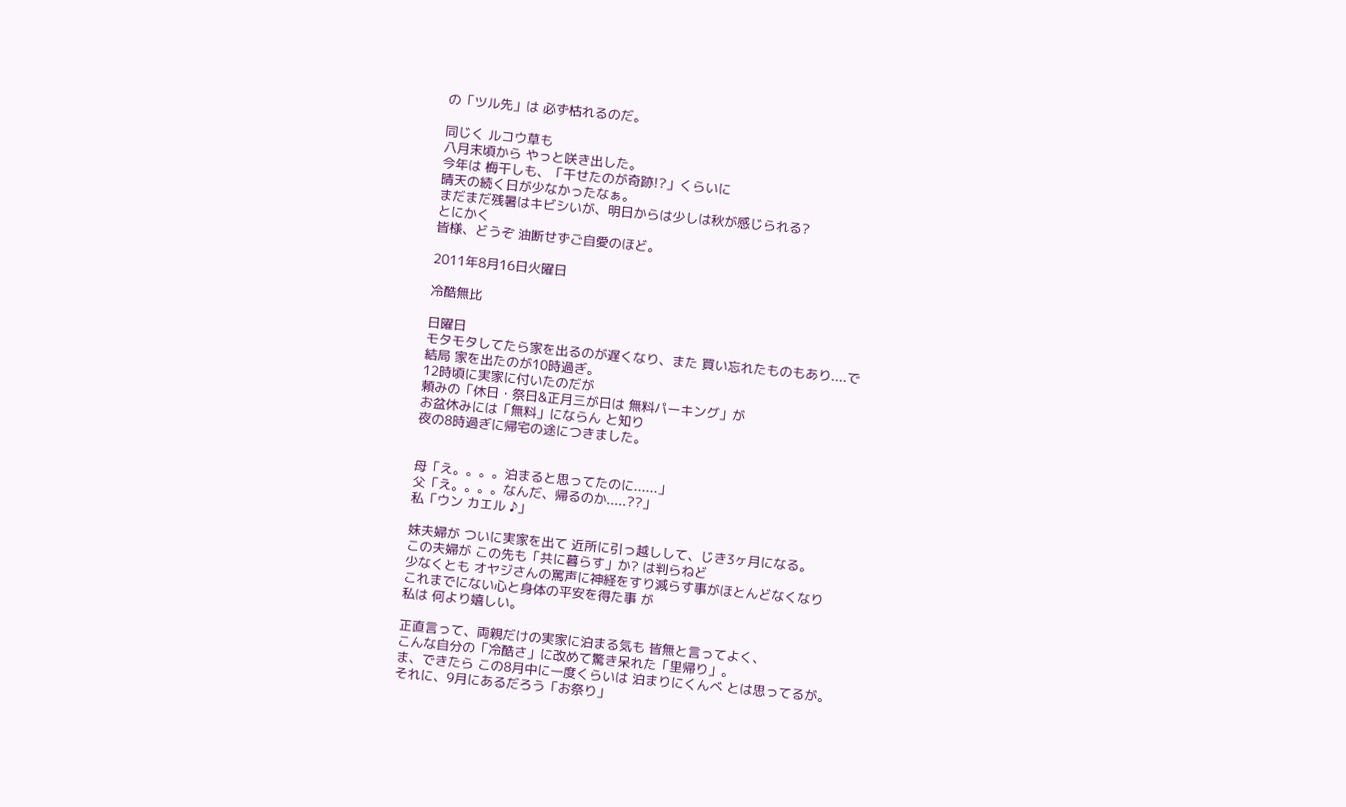の「ツル先」は 必ず枯れるのだ。

同じく ルコウ草も
八月末頃から やっと咲き出した。
今年は 梅干しも、「干せたのが奇跡!?」くらいに
晴天の続く日が少なかったなぁ。
まだまだ残暑はキビシいが、明日からは少しは秋が感じられる?
とにかく
皆様、どうぞ 油断せずご自愛のほど。

2011年8月16日火曜日

冷酷無比

日曜日
モタモタしてたら家を出るのが遅くなり、また 買い忘れたものもあり....で
結局 家を出たのが10時過ぎ。
12時頃に実家に付いたのだが
頼みの「休日・祭日&正月三が日は 無料パーキング」が
お盆休みには「無料」にならん と知り
夜の8時過ぎに帰宅の途につきました。


母「え。。。。泊まると思ってたのに......」
父「え。。。。なんだ、帰るのか.....??」
私「ウン カエル ♪」

妹夫婦が ついに実家を出て 近所に引っ越しして、じき3ヶ月になる。
この夫婦が この先も「共に暮らす」か? は判らねど
少なくとも オヤジさんの罵声に神経をすり減らす事がほとんどなくなり
これまでにない心と身体の平安を得た事 が
私は 何より嬉しい。

正直言って、両親だけの実家に泊まる気も 皆無と言ってよく、
こんな自分の「冷酷さ」に改めて驚き呆れた「里帰り」。
ま、できたら この8月中に一度くらいは 泊まりにくんべ とは思ってるが。
それに、9月にあるだろう「お祭り」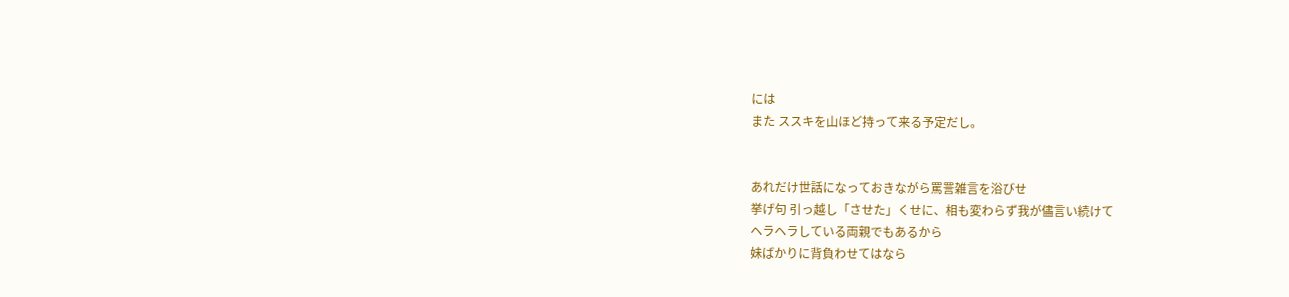には
また ススキを山ほど持って来る予定だし。


あれだけ世話になっておきながら罵詈雑言を浴びせ
挙げ句 引っ越し「させた」くせに、相も変わらず我が儘言い続けて
ヘラヘラしている両親でもあるから
妹ばかりに背負わせてはなら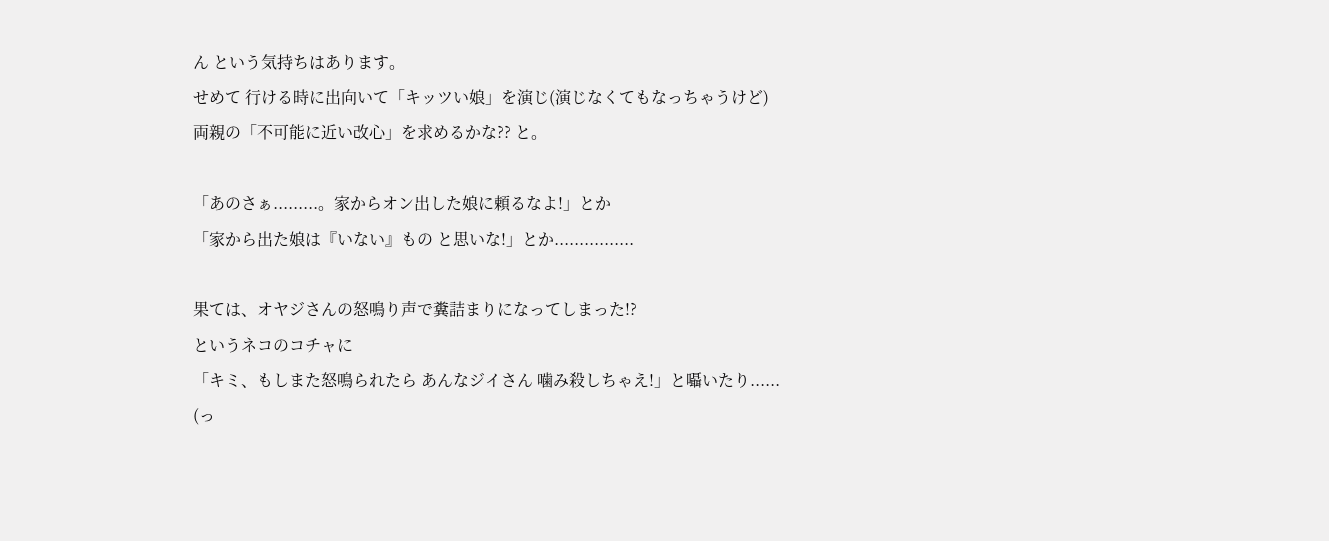ん という気持ちはあります。
せめて 行ける時に出向いて「キッツい娘」を演じ(演じなくてもなっちゃうけど)
両親の「不可能に近い改心」を求めるかな?? と。

「あのさぁ.........。家からオン出した娘に頼るなよ!」とか
「家から出た娘は『いない』もの と思いな!」とか................

果ては、オヤジさんの怒鳴り声で糞詰まりになってしまった!?
というネコのコチャに
「キミ、もしまた怒鳴られたら あんなジイさん 噛み殺しちゃえ!」と囁いたり......
(っ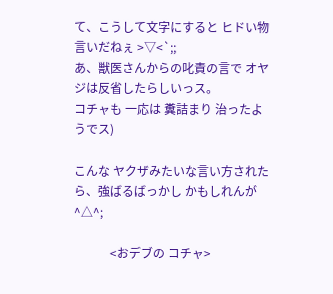て、こうして文字にすると ヒドい物言いだねぇ >▽<`;;
あ、獣医さんからの叱責の言で オヤジは反省したらしいっス。
コチャも 一応は 糞詰まり 治ったようでス)

こんな ヤクザみたいな言い方されたら、強ばるばっかし かもしれんが   ^△^;

            <おデブの コチャ>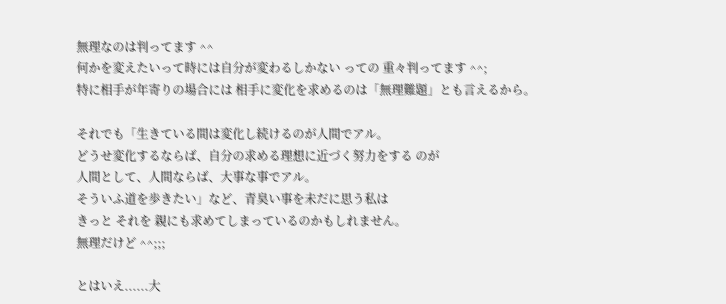無理なのは判ってます ^^
何かを変えたいって時には自分が変わるしかない っての 重々判ってます ^^;
特に相手が年寄りの場合には 相手に変化を求めるのは「無理難題」とも言えるから。

それでも「生きている間は変化し続けるのが人間でアル。
どうせ変化するならば、自分の求める理想に近づく努力をする のが
人間として、人間ならば、大事な事でアル。
そういふ道を歩きたい」など、青臭い事を未だに思う私は
きっと それを 親にも求めてしまっているのかもしれません。
無理だけど ^^;;;

とはいえ......大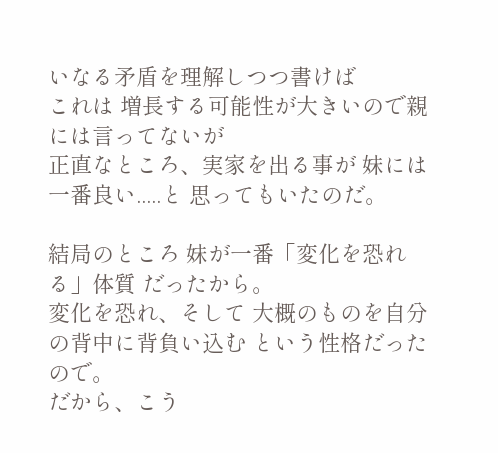いなる矛盾を理解しつつ書けば
これは 増長する可能性が大きいので親には言ってないが
正直なところ、実家を出る事が 妹には一番良い.....と 思ってもいたのだ。

結局のところ 妹が一番「変化を恐れる」体質 だったから。
変化を恐れ、そして 大概のものを自分の背中に背負い込む という性格だったので。
だから、こう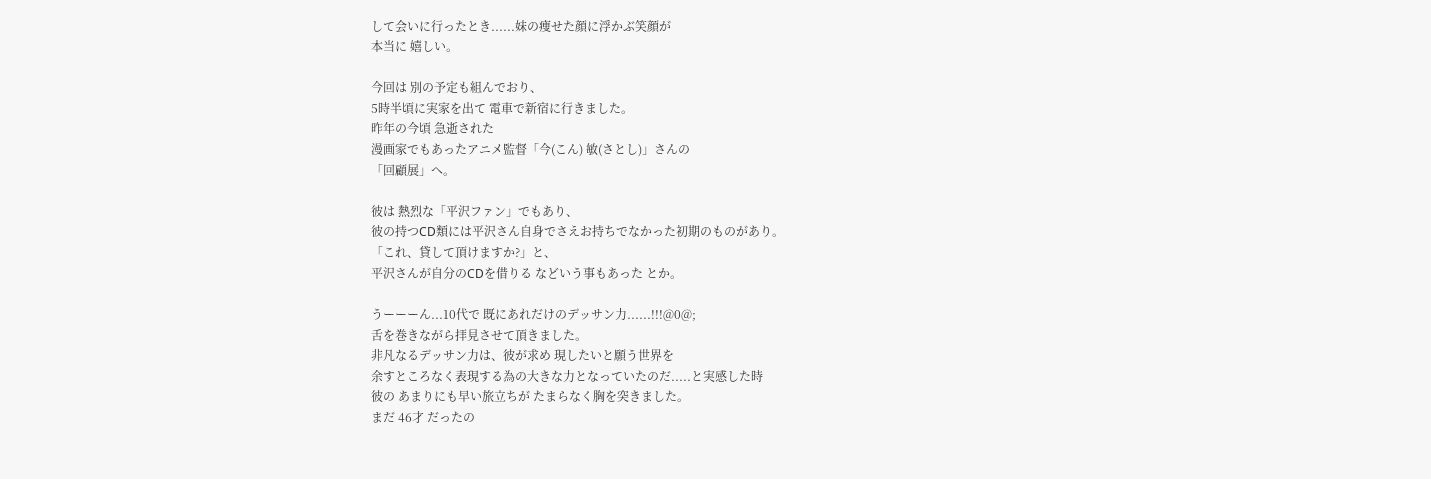して会いに行ったとき......妹の痩せた顔に浮かぶ笑顔が
本当に 嬉しい。

今回は 別の予定も組んでおり、
5時半頃に実家を出て 電車で新宿に行きました。
昨年の今頃 急逝された
漫画家でもあったアニメ監督「今(こん) 敏(さとし)」さんの
「回顧展」へ。

彼は 熱烈な「平沢ファン」でもあり、
彼の持つCD類には平沢さん自身でさえお持ちでなかった初期のものがあり。
「これ、貸して頂けますか?」と、
平沢さんが自分のCDを借りる などいう事もあった とか。

うーーーん...10代で 既にあれだけのデッサン力......!!!@0@;
舌を巻きながら拝見させて頂きました。
非凡なるデッサン力は、彼が求め 現したいと願う世界を
余すところなく表現する為の大きな力となっていたのだ.....と実感した時
彼の あまりにも早い旅立ちが たまらなく胸を突きました。
まだ 46才 だったの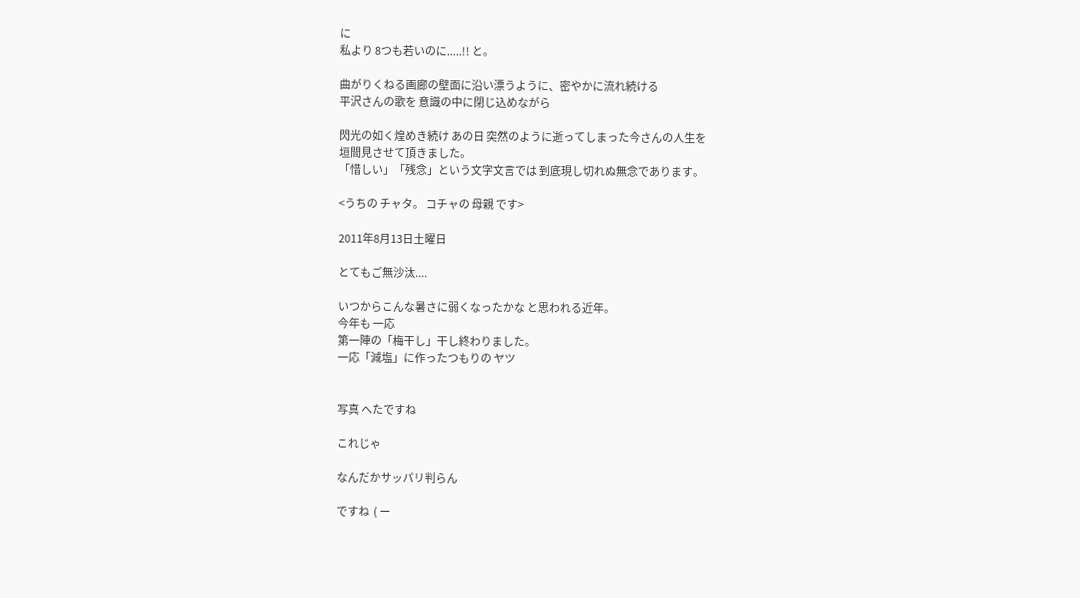に
私より 8つも若いのに.....!! と。

曲がりくねる画廊の壁面に沿い漂うように、密やかに流れ続ける
平沢さんの歌を 意識の中に閉じ込めながら

閃光の如く煌めき続け あの日 突然のように逝ってしまった今さんの人生を
垣間見させて頂きました。
「惜しい」「残念」という文字文言では 到底現し切れぬ無念であります。

<うちの チャタ。 コチャの 母親 です>

2011年8月13日土曜日

とてもご無沙汰....

いつからこんな暑さに弱くなったかな と思われる近年。
今年も 一応
第一陣の「梅干し」干し終わりました。
一応「減塩」に作ったつもりの ヤツ


写真 へたですね

これじゃ

なんだかサッパリ判らん

ですね  ( ー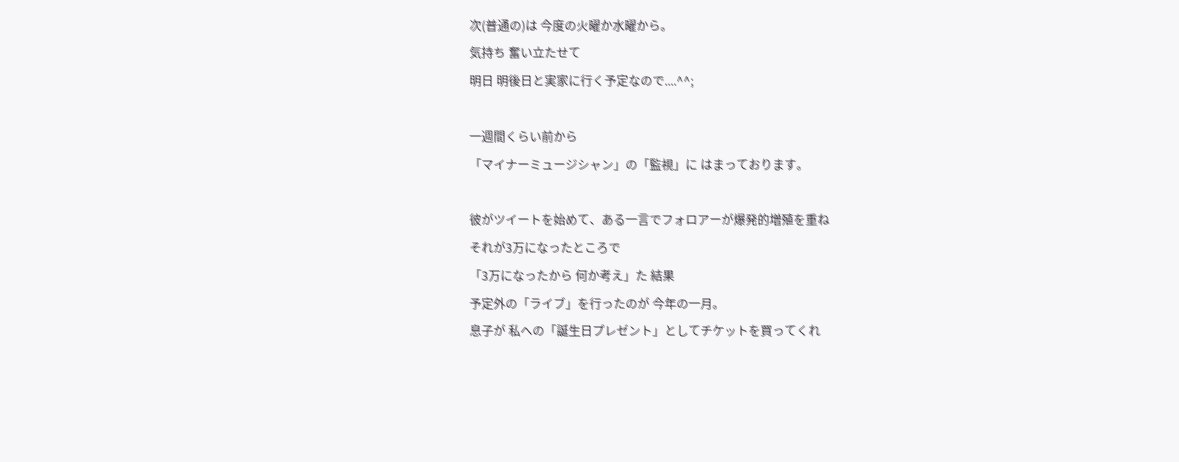次(普通の)は 今度の火曜か水曜から。
気持ち 奮い立たせて
明日 明後日と実家に行く予定なので....^^;

一週間くらい前から
「マイナーミュージシャン」の「監視」に はまっております。

彼がツイートを始めて、ある一言でフォロアーが爆発的増殖を重ね
それが3万になったところで
「3万になったから 何か考え」た 結果
予定外の「ライブ」を行ったのが 今年の一月。
息子が 私への「誕生日プレゼント」としてチケットを買ってくれ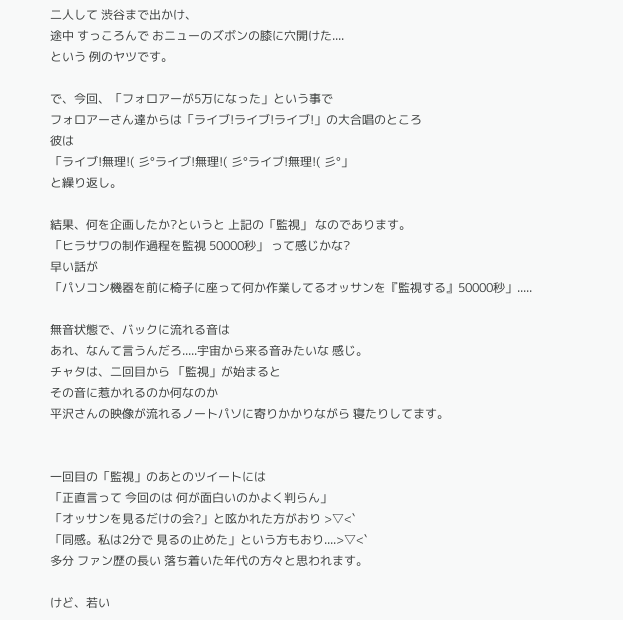二人して 渋谷まで出かけ、
途中 すっころんで おニューのズボンの膝に穴開けた....
という 例のヤツです。

で、今回、「フォロアーが5万になった」という事で
フォロアーさん達からは「ライブ!ライブ!ライブ!」の大合唱のところ
彼は
「ライブ!無理!( 彡°ライブ!無理!( 彡°ライブ!無理!( 彡°」
と繰り返し。

結果、何を企画したか?というと 上記の「監視」 なのであります。
「ヒラサワの制作過程を監視 50000秒」 って感じかな?
早い話が
「パソコン機器を前に椅子に座って何か作業してるオッサンを『監視する』50000秒」.....

無音状態で、バックに流れる音は
あれ、なんて言うんだろ.....宇宙から来る音みたいな 感じ。
チャタは、二回目から 「監視」が始まると
その音に惹かれるのか何なのか
平沢さんの映像が流れるノートパソに寄りかかりながら 寝たりしてます。


一回目の「監視」のあとのツイートには
「正直言って 今回のは 何が面白いのかよく判らん」
「オッサンを見るだけの会?」と呟かれた方がおり >▽<`
「同感。私は2分で 見るの止めた」という方もおり....>▽<`
多分 ファン歴の長い 落ち着いた年代の方々と思われます。

けど、若い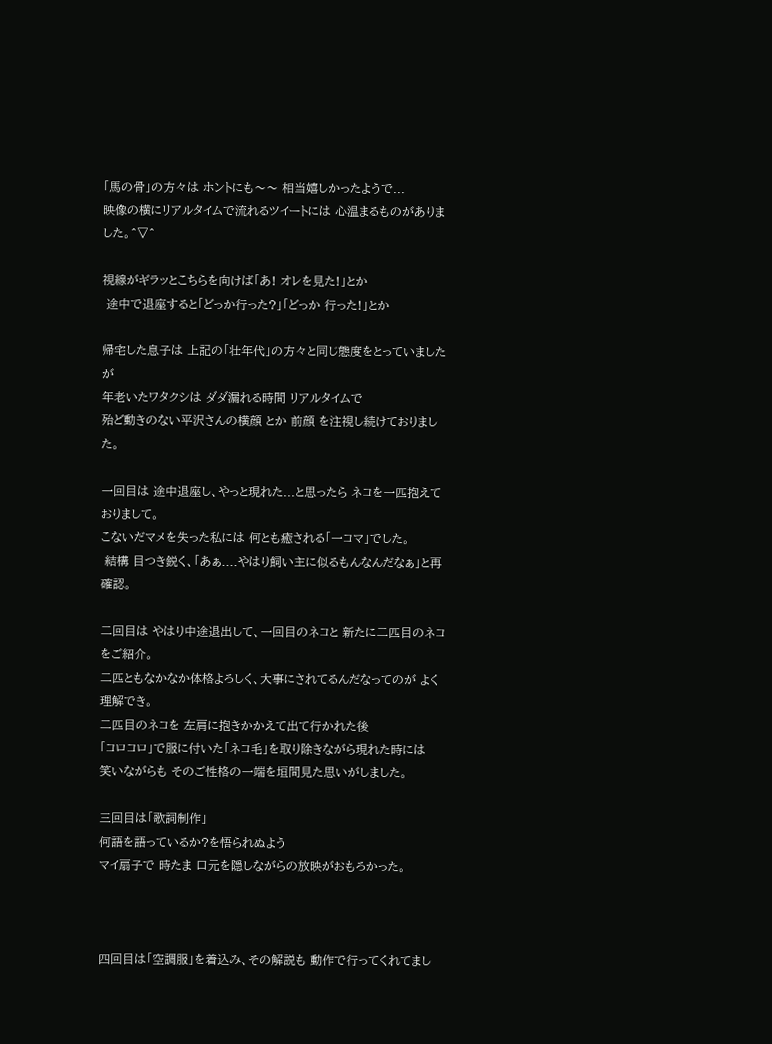「馬の骨」の方々は ホントにも〜〜 相当嬉しかったようで...
映像の横にリアルタイムで流れるツイートには 心温まるものがありました。^▽^

視線がギラッとこちらを向けば「あ! オレを見た!」とか
 途中で退座すると「どっか行った?」「どっか 行った!」とか

帰宅した息子は 上記の「壮年代」の方々と同じ態度をとっていましたが
年老いたワタクシは ダダ漏れる時間 リアルタイムで
殆ど動きのない平沢さんの横顔 とか 前顔 を注視し続けておりました。

一回目は 途中退座し、やっと現れた...と思ったら ネコを一匹抱えておりまして。
こないだマメを失った私には 何とも癒される「一コマ」でした。
 結構 目つき鋭く、「あぁ....やはり飼い主に似るもんなんだなぁ」と再確認。

二回目は やはり中途退出して、一回目のネコと 新たに二匹目のネコをご紹介。
二匹ともなかなか体格よろしく、大事にされてるんだなってのが よく理解でき。
二匹目のネコを 左肩に抱きかかえて出て行かれた後
「コロコロ」で服に付いた「ネコ毛」を取り除きながら現れた時には
笑いながらも そのご性格の一端を垣間見た思いがしました。

三回目は「歌詞制作」
何語を語っているか?を悟られぬよう
マイ扇子で 時たま 口元を隠しながらの放映がおもろかった。



四回目は「空調服」を着込み、その解説も 動作で行ってくれてまし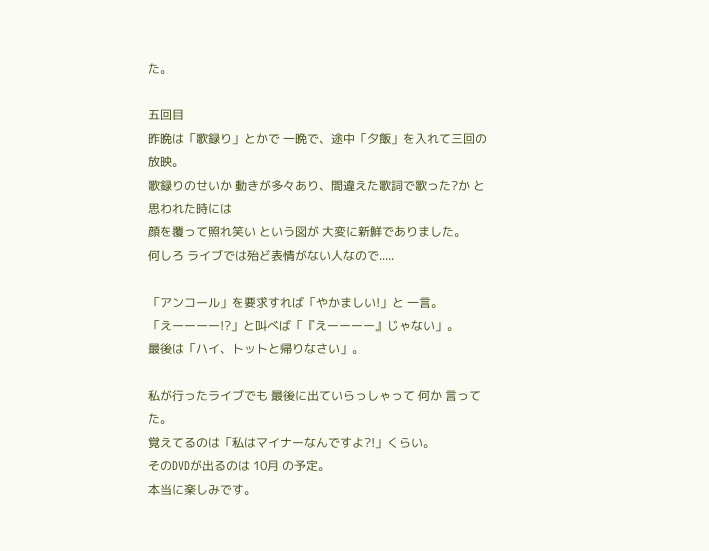た。

五回目
昨晩は「歌録り」とかで 一晩で、途中「夕飯」を入れて三回の放映。
歌録りのせいか 動きが多々あり、間違えた歌詞で歌った?か と思われた時には
顔を覆って照れ笑い という図が 大変に新鮮でありました。
何しろ ライブでは殆ど表情がない人なので.....

「アンコール」を要求すれば「やかましい!」と 一言。
「えーーーー!?」と叫べば「『えーーーー』じゃない」。
最後は「ハイ、トットと帰りなさい」。

私が行ったライブでも 最後に出ていらっしゃって 何か 言ってた。
覚えてるのは「私はマイナーなんですよ?!」くらい。
そのDVDが出るのは 10月 の予定。
本当に楽しみです。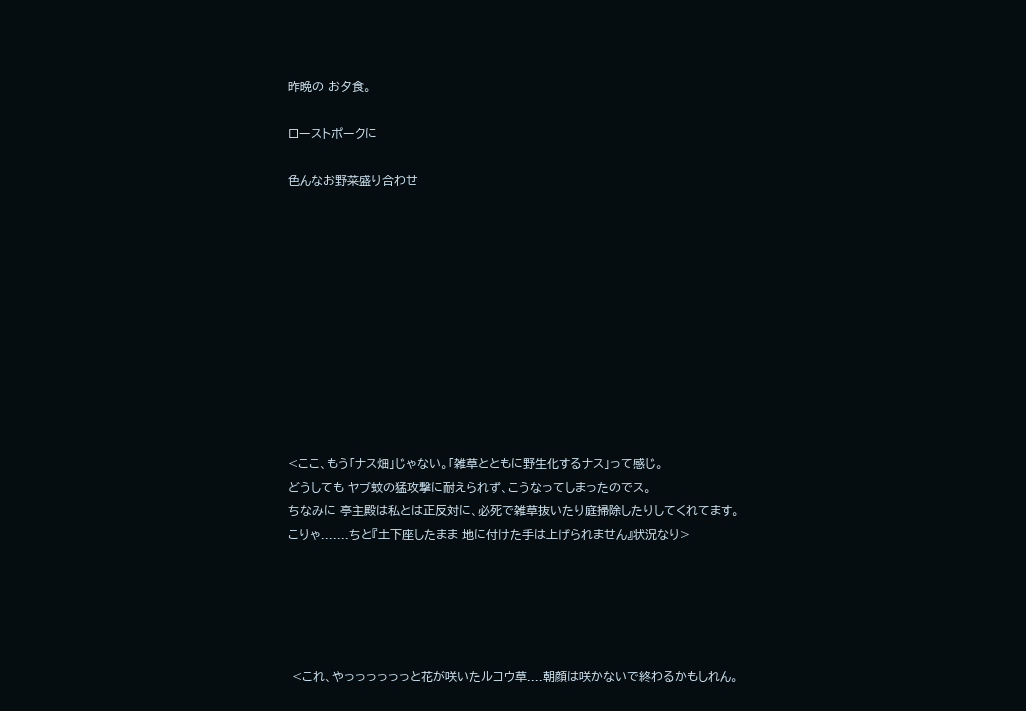昨晩の お夕食。

ローストポークに

色んなお野菜盛り合わせ











<ここ、もう「ナス畑」じゃない。「雑草とともに野生化するナス」って感じ。
どうしても ヤブ蚊の猛攻撃に耐えられず、こうなってしまったのでス。
ちなみに 亭主殿は私とは正反対に、必死で雑草抜いたり庭掃除したりしてくれてます。
こりゃ.......ちと『土下座したまま 地に付けた手は上げられません』状況なり>





 <これ、やっっっっっっと花が咲いたルコウ草....朝顔は咲かないで終わるかもしれん。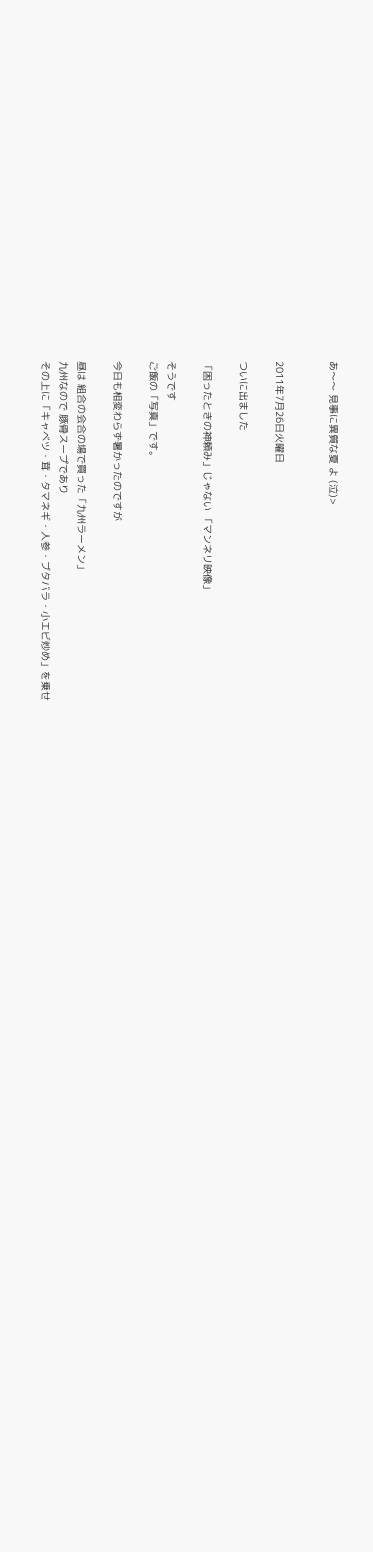あ〜〜 見事に異質な夏 よ (泣)>


2011年7月26日火曜日

ついに出ました

「困ったときの神頼み」じゃない 「マンネリ映像」

そうです
ご飯の「写真」です。

今日も相変わらず暑かったのですが

昼は 組合の会合の場で買った「九州ラーメン」
九州なので 豚骨スープであり
その上に「キャベツ・茸・タマネギ・人参・ブタバラ・小エビ炒め」を乗せ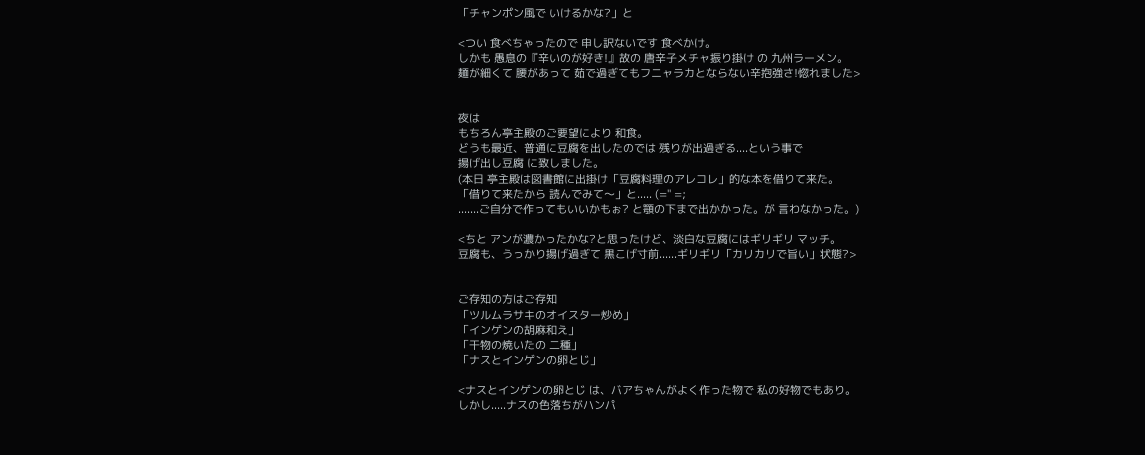「チャンポン風で いけるかな?」と

<つい 食べちゃったので 申し訳ないです 食べかけ。
しかも 愚息の『辛いのが好き!』故の 唐辛子メチャ振り掛け の 九州ラーメン。
麺が細くて 腰があって 茹で過ぎてもフニャラカとならない辛抱強さ!惚れました>


夜は
もちろん亭主殿のご要望により 和食。
どうも最近、普通に豆腐を出したのでは 残りが出過ぎる....という事で
揚げ出し豆腐 に致しました。
(本日 亭主殿は図書館に出掛け「豆腐料理のアレコレ」的な本を借りて来た。
「借りて来たから 読んでみて〜」と..... (=" =;
.......ご自分で作ってもいいかもぉ? と顎の下まで出かかった。が 言わなかった。)

<ちと アンが濃かったかな?と思ったけど、淡白な豆腐にはギリギリ マッチ。
豆腐も、うっかり揚げ過ぎて 黒こげ寸前......ギリギリ「カリカリで旨い」状態?>


ご存知の方はご存知
「ツルムラサキのオイスター炒め」
「インゲンの胡麻和え」
「干物の焼いたの 二種」
「ナスとインゲンの卵とじ」

<ナスとインゲンの卵とじ は、バアちゃんがよく作った物で 私の好物でもあり。
しかし.....ナスの色落ちがハンパ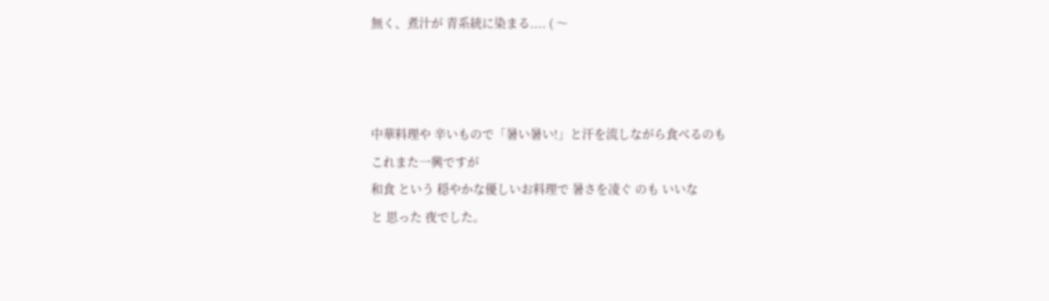無く、煮汁が 青系統に染まる.... ( 〜



中華料理や 辛いもので「暑い暑い!」と汗を流しながら食べるのも
これまた一興ですが
和食 という 穏やかな優しいお料理で 暑さを凌ぐ のも いいな
と 思った 夜でした。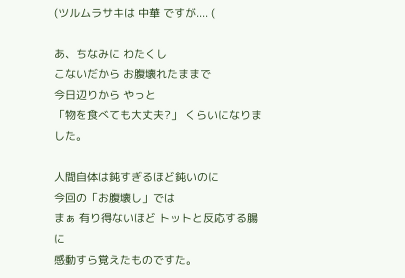(ツルムラサキは 中華 ですが.... (

あ、ちなみに わたくし
こないだから お腹壊れたままで
今日辺りから やっと
「物を食べても大丈夫?」 くらいになりました。

人間自体は鈍すぎるほど鈍いのに
今回の「お腹壊し」では
まぁ 有り得ないほど トットと反応する腸に
感動すら覚えたものですた。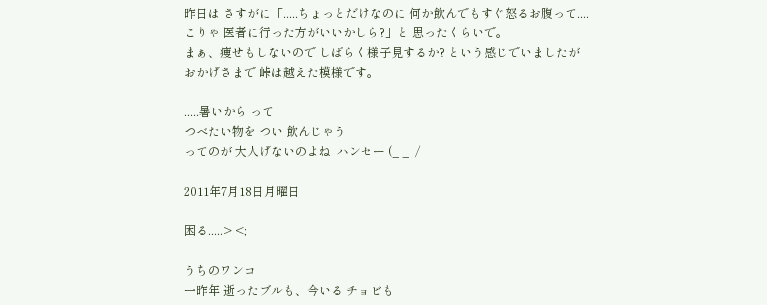昨日は さすがに「.....ちょっとだけなのに 何か飲んでもすぐ怒るお腹って....
こりゃ 医者に行った方がいいかしら?」と 思ったくらいで。
まぁ、痩せもしないので しばらく様子見するか? という感じでいましたが
おかげさまで 峠は越えた模様です。

.....暑いから って
つべたい物を つい 飲んじゃう
ってのが 大人げないのよね  ハンセー (_ _  /

2011年7月18日月曜日

困る.....> <;

うちのワンコ
一昨年 逝ったブルも、今いる チョビも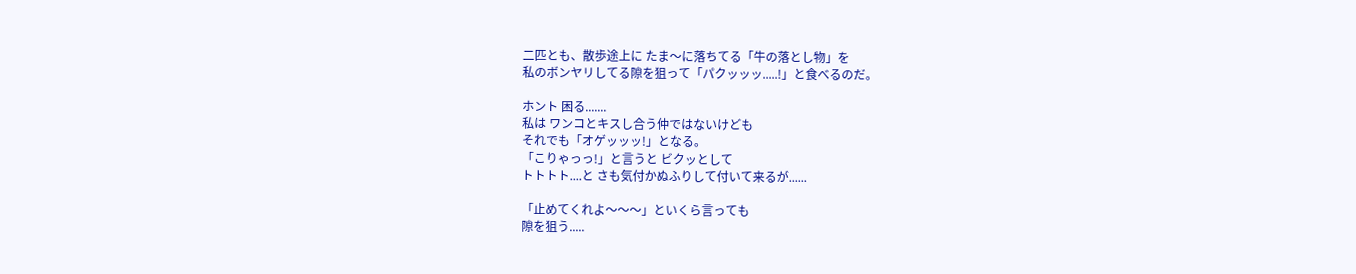二匹とも、散歩途上に たま〜に落ちてる「牛の落とし物」を
私のボンヤリしてる隙を狙って「パクッッッ.....!」と食べるのだ。

ホント 困る.......
私は ワンコとキスし合う仲ではないけども
それでも「オゲッッッ!」となる。
「こりゃっっ!」と言うと ビクッとして
トトトト....と さも気付かぬふりして付いて来るが......

「止めてくれよ〜〜〜」といくら言っても
隙を狙う.....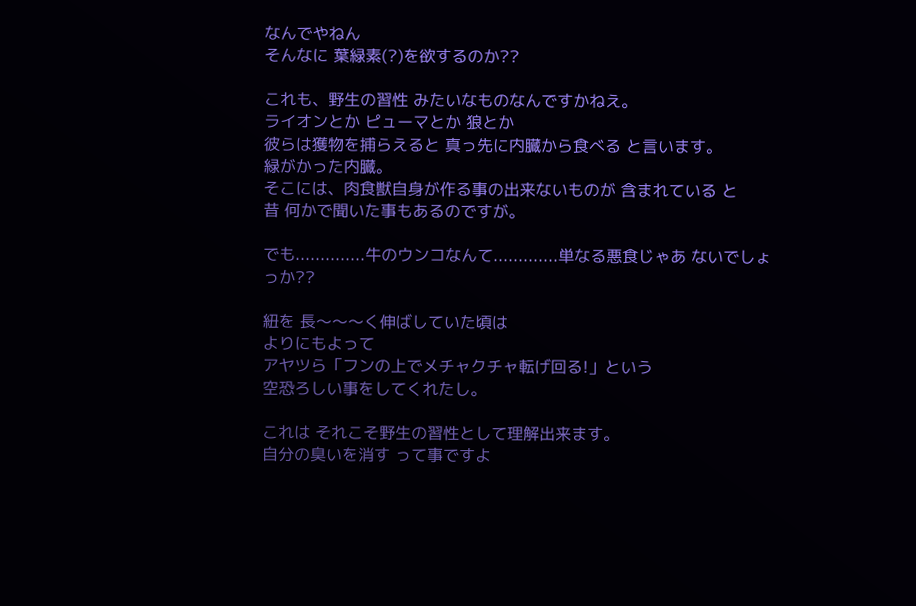なんでやねん
そんなに 葉緑素(?)を欲するのか??

これも、野生の習性 みたいなものなんですかねえ。
ライオンとか ピューマとか 狼とか
彼らは獲物を捕らえると 真っ先に内臓から食べる と言います。
緑がかった内臓。
そこには、肉食獣自身が作る事の出来ないものが 含まれている と
昔 何かで聞いた事もあるのですが。

でも..............牛のウンコなんて.............単なる悪食じゃあ ないでしょっか??

紐を 長〜〜〜く伸ばしていた頃は
よりにもよって
アヤツら「フンの上でメチャクチャ転げ回る!」という
空恐ろしい事をしてくれたし。

これは それこそ野生の習性として理解出来ます。
自分の臭いを消す って事ですよ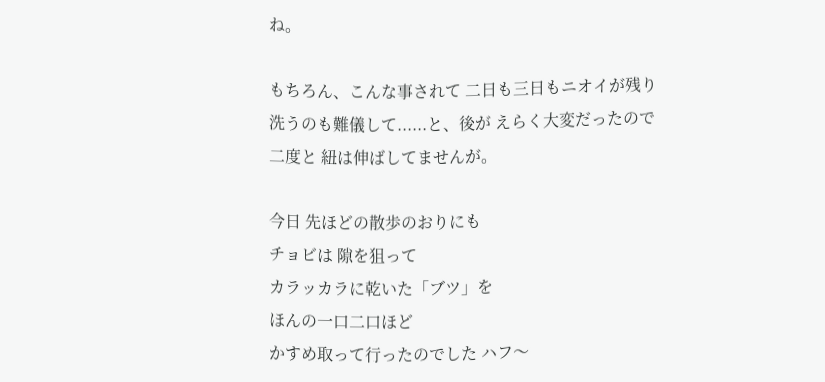ね。

もちろん、こんな事されて 二日も三日もニオイが残り
洗うのも難儀して......と、後が えらく大変だったので
二度と 紐は伸ばしてませんが。

今日 先ほどの散歩のおりにも
チョビは 隙を狙って
カラッカラに乾いた「ブツ」を
ほんの一口二口ほど
かすめ取って行ったのでした ハフ〜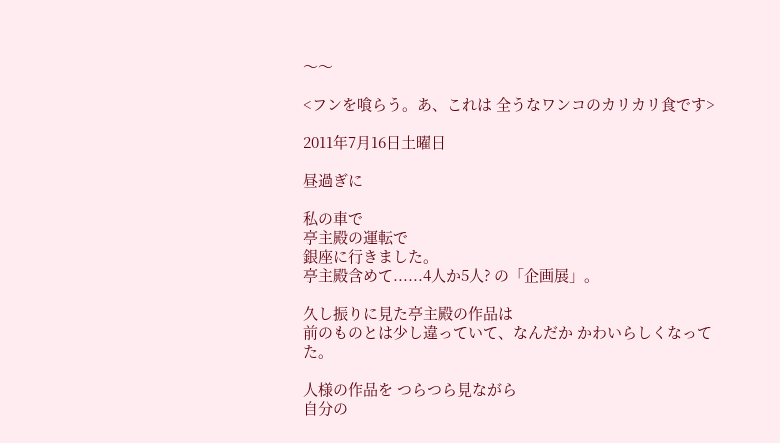〜〜

<フンを喰らう。あ、これは 全うなワンコのカリカリ食です>

2011年7月16日土曜日

昼過ぎに

私の車で
亭主殿の運転で
銀座に行きました。
亭主殿含めて......4人か5人? の「企画展」。

久し振りに見た亭主殿の作品は
前のものとは少し違っていて、なんだか かわいらしくなってた。

人様の作品を つらつら見ながら
自分の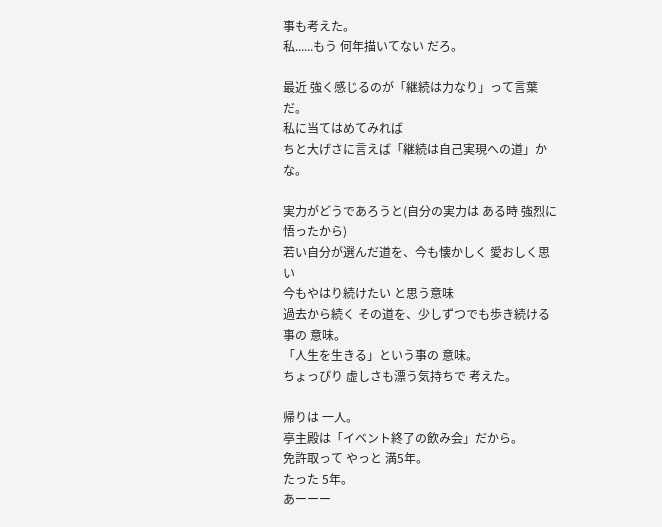事も考えた。
私......もう 何年描いてない だろ。

最近 強く感じるのが「継続は力なり」って言葉だ。
私に当てはめてみれば
ちと大げさに言えば「継続は自己実現への道」かな。

実力がどうであろうと(自分の実力は ある時 強烈に悟ったから)
若い自分が選んだ道を、今も懐かしく 愛おしく思い
今もやはり続けたい と思う意味
過去から続く その道を、少しずつでも歩き続ける事の 意味。
「人生を生きる」という事の 意味。
ちょっぴり 虚しさも漂う気持ちで 考えた。

帰りは 一人。
亭主殿は「イベント終了の飲み会」だから。
免許取って やっと 満5年。
たった 5年。
あーーー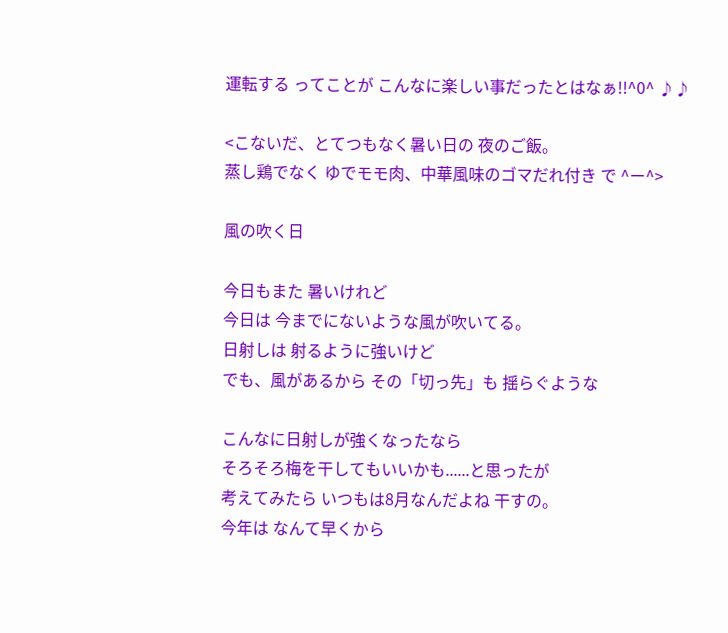運転する ってことが こんなに楽しい事だったとはなぁ!!^0^ ♪♪

<こないだ、とてつもなく暑い日の 夜のご飯。
蒸し鶏でなく ゆでモモ肉、中華風味のゴマだれ付き で ^ー^>

風の吹く日

今日もまた 暑いけれど
今日は 今までにないような風が吹いてる。
日射しは 射るように強いけど
でも、風があるから その「切っ先」も 揺らぐような

こんなに日射しが強くなったなら
そろそろ梅を干してもいいかも......と思ったが
考えてみたら いつもは8月なんだよね 干すの。
今年は なんて早くから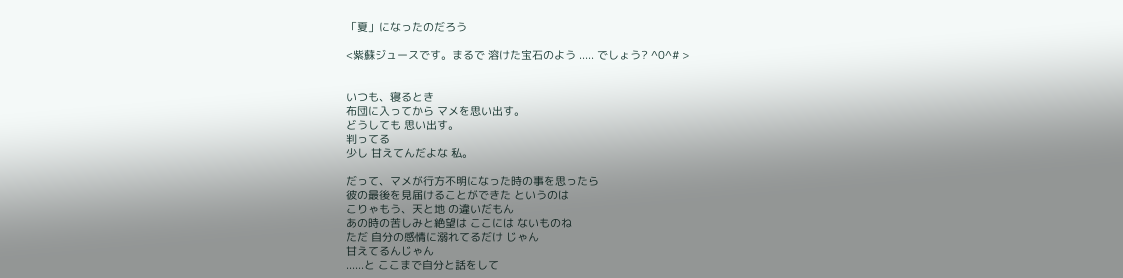「夏」になったのだろう

<紫蘇ジュースです。まるで 溶けた宝石のよう ..... でしょう? ^0^# >


いつも、寝るとき
布団に入ってから マメを思い出す。
どうしても 思い出す。
判ってる
少し 甘えてんだよな 私。

だって、マメが行方不明になった時の事を思ったら
彼の最後を見届けることができた というのは
こりゃもう、天と地 の違いだもん
あの時の苦しみと絶望は ここには ないものね
ただ 自分の感情に溺れてるだけ じゃん
甘えてるんじゃん
......と ここまで自分と話をして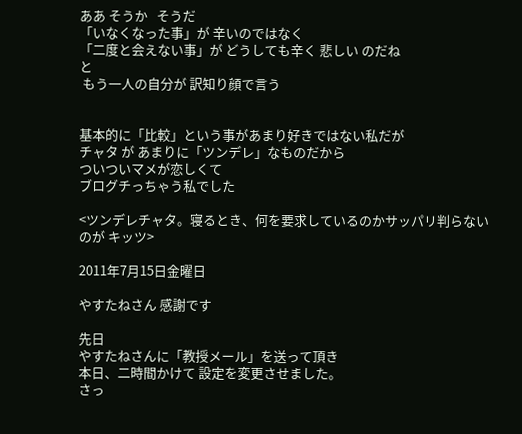ああ そうか   そうだ
「いなくなった事」が 辛いのではなく
「二度と会えない事」が どうしても辛く 悲しい のだね
と
 もう一人の自分が 訳知り顔で言う


基本的に「比較」という事があまり好きではない私だが
チャタ が あまりに「ツンデレ」なものだから
ついついマメが恋しくて
ブログチっちゃう私でした

<ツンデレチャタ。寝るとき、何を要求しているのかサッパリ判らないのが キッツ>

2011年7月15日金曜日

やすたねさん 感謝です

先日
やすたねさんに「教授メール」を送って頂き
本日、二時間かけて 設定を変更させました。
さっ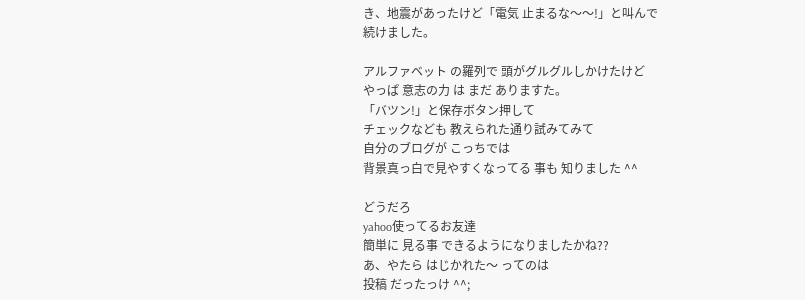き、地震があったけど「電気 止まるな〜〜!」と叫んで
続けました。

アルファベット の羅列で 頭がグルグルしかけたけど
やっぱ 意志の力 は まだ ありますた。
「バツン!」と保存ボタン押して
チェックなども 教えられた通り試みてみて
自分のブログが こっちでは
背景真っ白で見やすくなってる 事も 知りました ^^

どうだろ
yahoo使ってるお友達
簡単に 見る事 できるようになりましたかね??
あ、やたら はじかれた〜 ってのは
投稿 だったっけ ^^;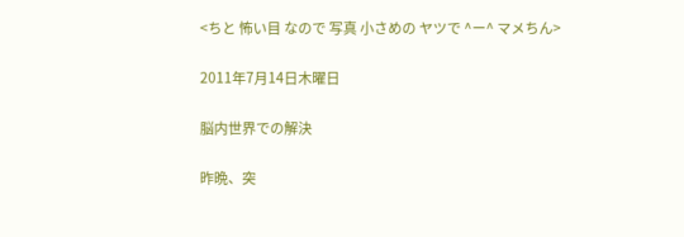<ちと 怖い目 なので 写真 小さめの ヤツで ^ー^ マメちん>

2011年7月14日木曜日

脳内世界での解決

昨晩、突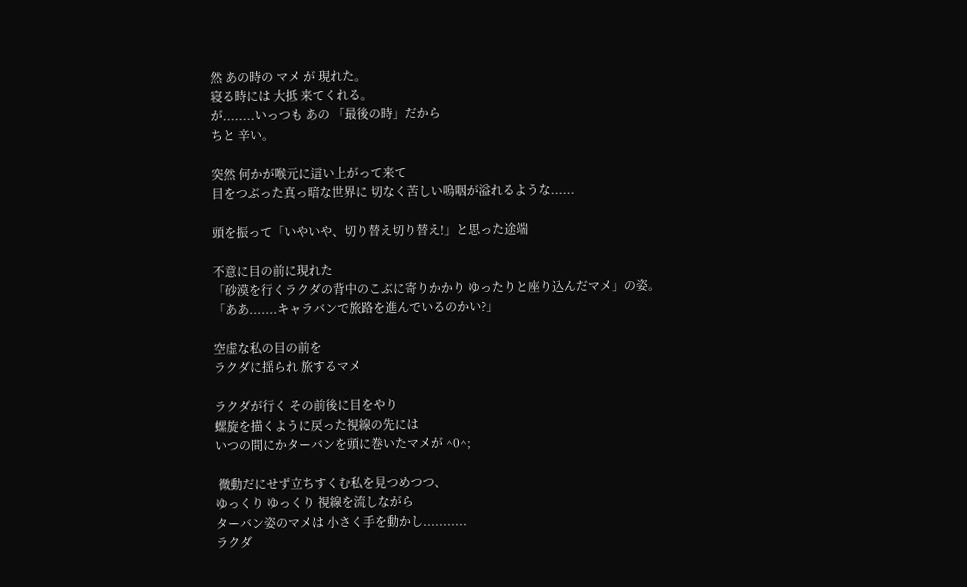然 あの時の マメ が 現れた。
寝る時には 大抵 来てくれる。
が........いっつも あの 「最後の時」だから
ちと 辛い。

突然 何かが喉元に這い上がって来て
目をつぶった真っ暗な世界に 切なく苦しい嗚咽が溢れるような......

頭を振って「いやいや、切り替え切り替え!」と思った途端

不意に目の前に現れた
「砂漠を行くラクダの背中のこぶに寄りかかり ゆったりと座り込んだマメ」の姿。
「ああ.......キャラバンで旅路を進んでいるのかい?」

空虚な私の目の前を
ラクダに揺られ 旅するマメ

ラクダが行く その前後に目をやり
螺旋を描くように戻った視線の先には
いつの間にかターバンを頭に巻いたマメが ^0^;

 微動だにせず立ちすくむ私を見つめつつ、
ゆっくり ゆっくり 視線を流しながら
ターバン姿のマメは 小さく手を動かし...........
ラクダ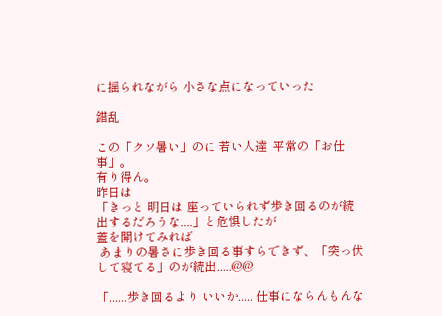に揺られながら 小さな点になっていった

錯乱

この「クソ暑い」のに 若い人達  平常の「お仕事」。
有り得ん。
昨日は
「きっと 明日は 座っていられず歩き回るのが続出するだろうな....」と危惧したが
蓋を開けてみれば
 あまりの暑さに歩き回る事すらできず、「突っ伏して寝てる」のが続出.....@@

「......歩き回るより いいか..... 仕事にならんもんな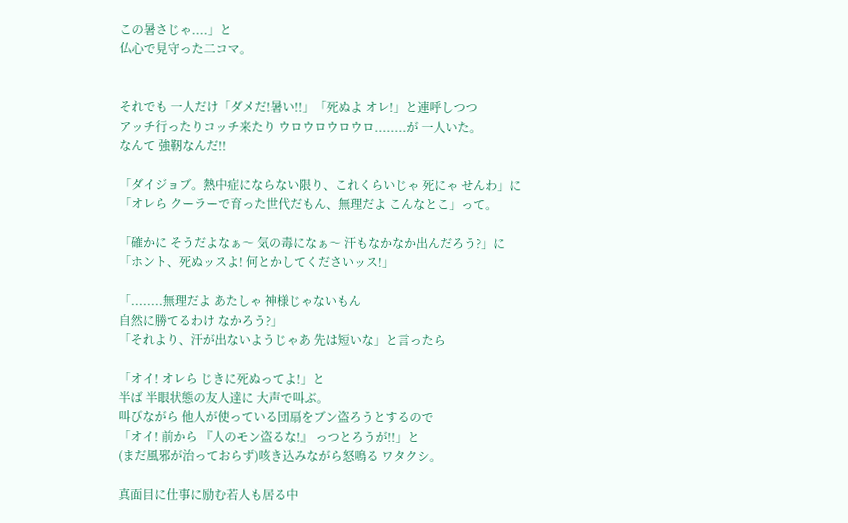この暑さじゃ....」と
仏心で見守った二コマ。


それでも 一人だけ「ダメだ!暑い!!」「死ぬよ オレ!」と連呼しつつ
アッチ行ったりコッチ来たり ウロウロウロウロ........が 一人いた。
なんて 強靭なんだ!!

「ダイジョブ。熱中症にならない限り、これくらいじゃ 死にゃ せんわ」に
「オレら クーラーで育った世代だもん、無理だよ こんなとこ」って。

「確かに そうだよなぁ〜 気の毒になぁ〜 汗もなかなか出んだろう?」に
「ホント、死ぬッスよ! 何とかしてくださいッス!」

「........無理だよ あたしゃ 神様じゃないもん
自然に勝てるわけ なかろう?」
「それより、汗が出ないようじゃあ 先は短いな」と言ったら

「オイ! オレら じきに死ぬってよ!」と
半ば 半眼状態の友人達に 大声で叫ぶ。
叫びながら 他人が使っている団扇をブン盗ろうとするので
「オイ! 前から 『人のモン盗るな!』 っつとろうが!!」と
(まだ風邪が治っておらず)咳き込みながら怒鳴る ワタクシ。

真面目に仕事に励む若人も居る中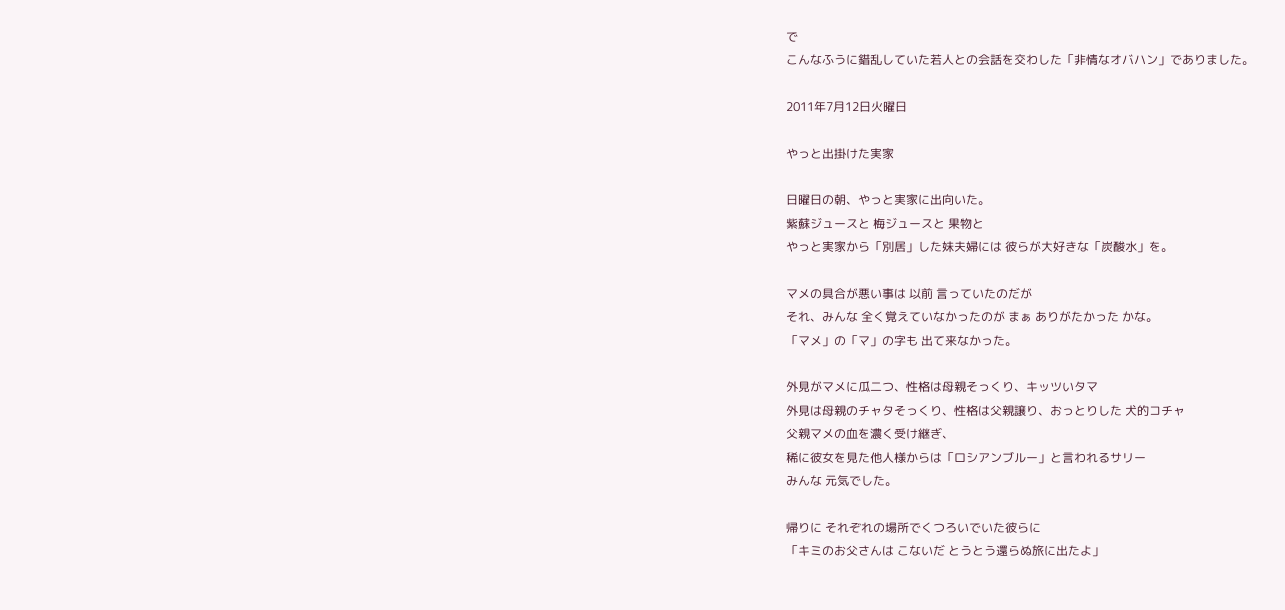で
こんなふうに錯乱していた若人との会話を交わした「非情なオバハン」でありました。

2011年7月12日火曜日

やっと出掛けた実家

日曜日の朝、やっと実家に出向いた。
紫蘇ジュースと 梅ジュースと 果物と
やっと実家から「別居」した妹夫婦には 彼らが大好きな「炭酸水」を。

マメの具合が悪い事は 以前 言っていたのだが
それ、みんな 全く覚えていなかったのが まぁ ありがたかった かな。
「マメ」の「マ」の字も 出て来なかった。

外見がマメに瓜二つ、性格は母親そっくり、キッツいタマ
外見は母親のチャタそっくり、性格は父親譲り、おっとりした 犬的コチャ
父親マメの血を濃く受け継ぎ、
稀に彼女を見た他人様からは「ロシアンブルー」と言われるサリー
みんな 元気でした。

帰りに それぞれの場所でくつろいでいた彼らに
「キミのお父さんは こないだ とうとう還らぬ旅に出たよ」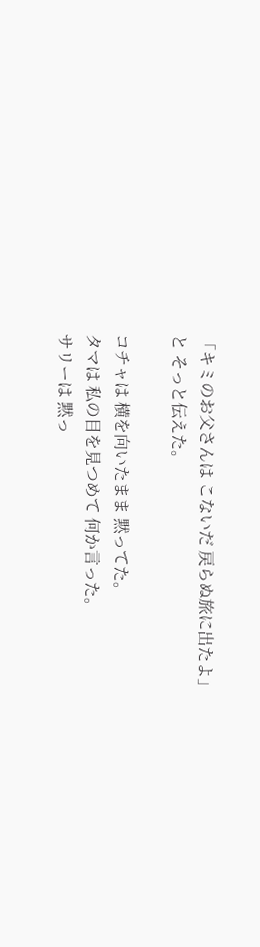「キミのお父さんは こないだ 戻らぬ旅に出たよ」
と そっと伝えた。

コチャは 横を向いたまま 黙ってた。
タマは 私の目を見つめて 何か言った。
サリーは 黙っ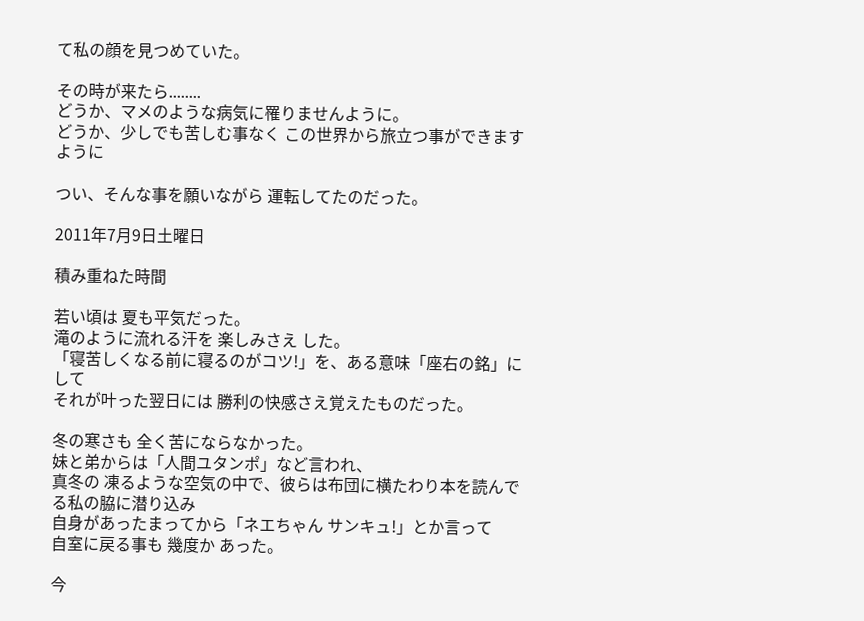て私の顔を見つめていた。

その時が来たら........
どうか、マメのような病気に罹りませんように。
どうか、少しでも苦しむ事なく この世界から旅立つ事ができますように

つい、そんな事を願いながら 運転してたのだった。

2011年7月9日土曜日

積み重ねた時間

若い頃は 夏も平気だった。
滝のように流れる汗を 楽しみさえ した。
「寝苦しくなる前に寝るのがコツ!」を、ある意味「座右の銘」にして
それが叶った翌日には 勝利の快感さえ覚えたものだった。

冬の寒さも 全く苦にならなかった。
妹と弟からは「人間ユタンポ」など言われ、
真冬の 凍るような空気の中で、彼らは布団に横たわり本を読んでる私の脇に潜り込み
自身があったまってから「ネエちゃん サンキュ!」とか言って
自室に戻る事も 幾度か あった。

今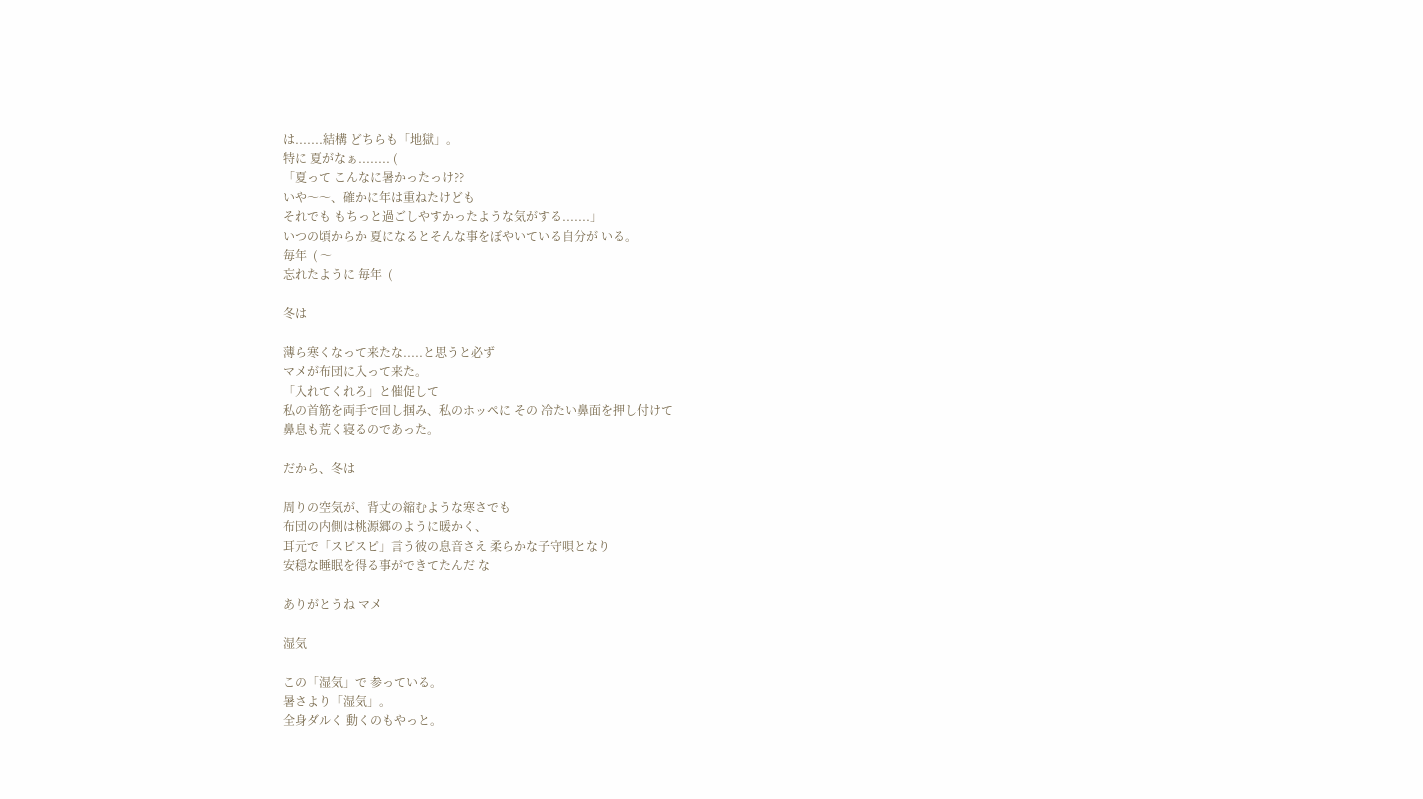は.......結構 どちらも「地獄」。
特に 夏がなぁ........ (
「夏って こんなに暑かったっけ??
いや〜〜、確かに年は重ねたけども
それでも もちっと過ごしやすかったような気がする.......」
いつの頃からか 夏になるとそんな事をぼやいている自分が いる。
毎年  ( 〜
忘れたように 毎年  (

冬は

薄ら寒くなって来たな.....と思うと必ず
マメが布団に入って来た。
「入れてくれろ」と催促して
私の首筋を両手で回し掴み、私のホッペに その 冷たい鼻面を押し付けて
鼻息も荒く寝るのであった。

だから、冬は

周りの空気が、背丈の縮むような寒さでも
布団の内側は桃源郷のように暖かく、
耳元で「スピスピ」言う彼の息音さえ 柔らかな子守唄となり
安穏な睡眠を得る事ができてたんだ な

ありがとうね マメ

湿気

この「湿気」で 参っている。
暑さより「湿気」。
全身ダルく 動くのもやっと。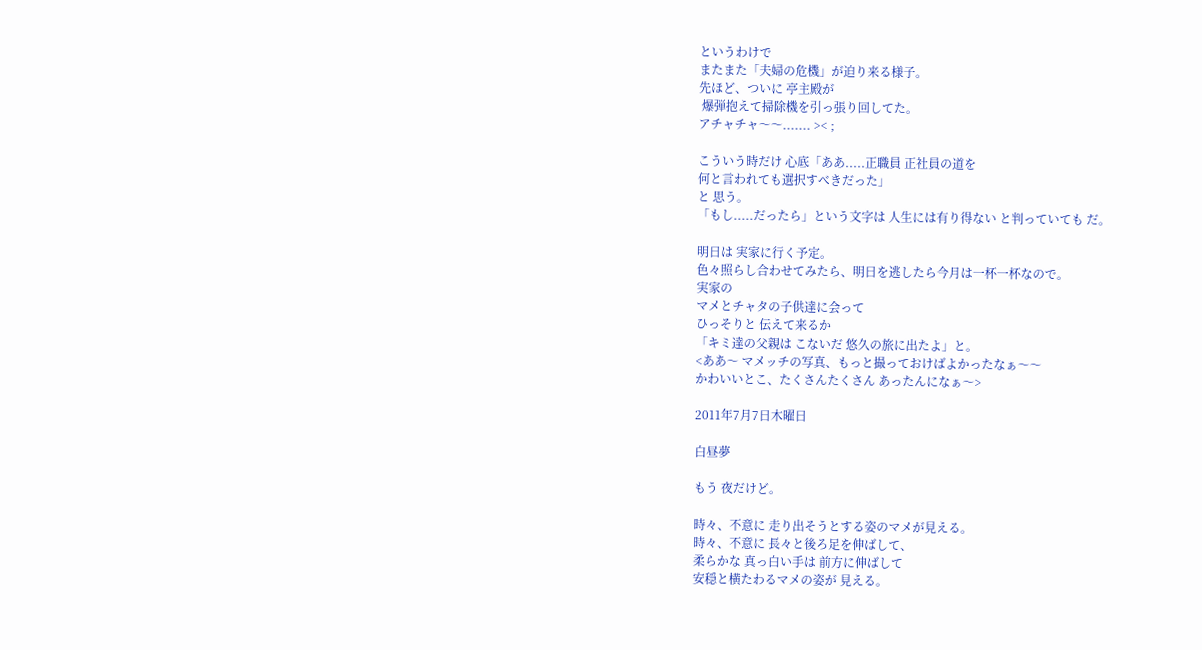というわけで
またまた「夫婦の危機」が迫り来る様子。
先ほど、ついに 亭主殿が
 爆弾抱えて掃除機を引っ張り回してた。
アチャチャ〜〜....... >< ;

こういう時だけ 心底「ああ.....正職員 正社員の道を
何と言われても選択すべきだった」
と 思う。
「もし.....だったら」という文字は 人生には有り得ない と判っていても だ。

明日は 実家に行く予定。
色々照らし合わせてみたら、明日を逃したら今月は一杯一杯なので。
実家の
マメとチャタの子供達に会って
ひっそりと 伝えて来るか
「キミ達の父親は こないだ 悠久の旅に出たよ」と。
<ああ〜 マメッチの写真、もっと撮っておけばよかったなぁ〜〜
かわいいとこ、たくさんたくさん あったんになぁ〜>

2011年7月7日木曜日

白昼夢

もう 夜だけど。

時々、不意に 走り出そうとする姿のマメが見える。
時々、不意に 長々と後ろ足を伸ばして、
柔らかな 真っ白い手は 前方に伸ばして
安穏と横たわるマメの姿が 見える。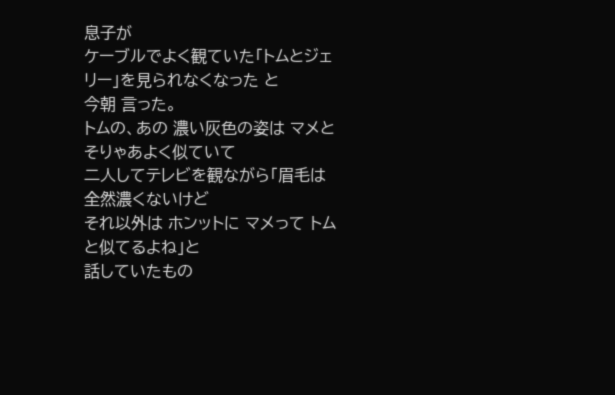息子が
ケーブルでよく観ていた「トムとジェリー」を見られなくなった と
今朝 言った。
トムの、あの 濃い灰色の姿は マメと そりゃあよく似ていて
二人してテレビを観ながら「眉毛は全然濃くないけど
それ以外は ホンットに マメって トムと似てるよね」と
話していたもの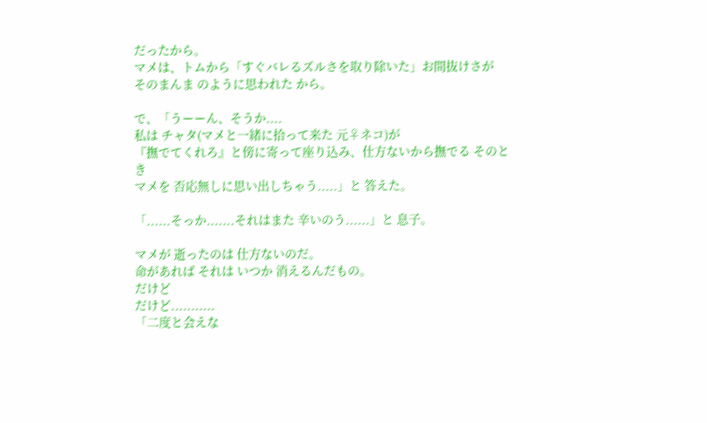だったから。
マメは、トムから「すぐバレるズルさを取り除いた」お間抜けさが
そのまんま のように思われた から。

で、「うーーん、そうか....
私は チャタ(マメと一緒に拾って来た 元♀ネコ)が
『撫でてくれろ』と傍に寄って座り込み、仕方ないから撫でる そのとき
マメを 否応無しに思い出しちゃう.....」と 答えた。

「......そっか.......それはまた 辛いのう......」と 息子。

マメが 逝ったのは 仕方ないのだ。
命があれば それは いつか 消えるんだもの。
だけど
だけど...........
「二度と会えな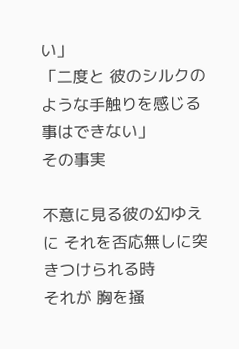い」
「二度と 彼のシルクのような手触りを感じる事はできない」
その事実

不意に見る彼の幻ゆえに それを否応無しに突きつけられる時
それが 胸を掻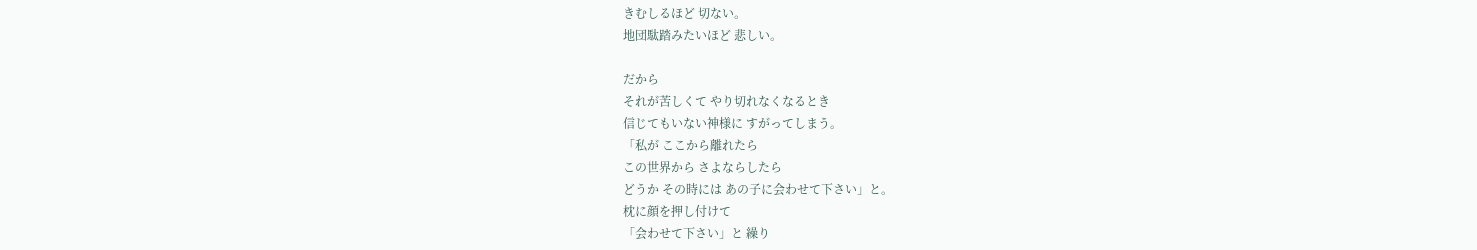きむしるほど 切ない。
地団駄踏みたいほど 悲しい。

だから
それが苦しくて やり切れなくなるとき
信じてもいない神様に すがってしまう。
「私が ここから離れたら
この世界から さよならしたら
どうか その時には あの子に会わせて下さい」と。
枕に顔を押し付けて
「会わせて下さい」と 繰り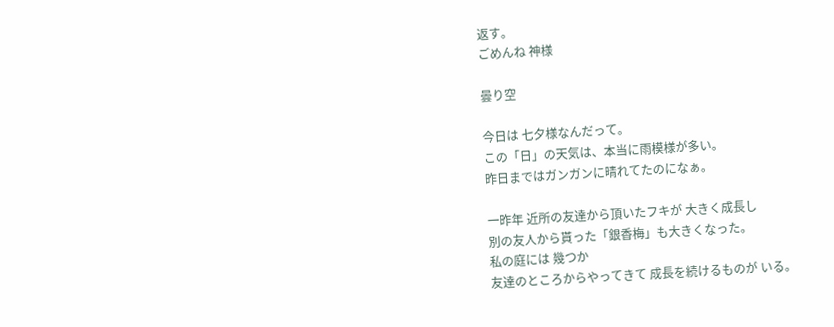返す。
ごめんね 神様

曇り空

今日は 七夕様なんだって。
この「日」の天気は、本当に雨模様が多い。
昨日まではガンガンに晴れてたのになぁ。

一昨年 近所の友達から頂いたフキが 大きく成長し
別の友人から貰った「銀香梅」も大きくなった。
私の庭には 幾つか
友達のところからやってきて 成長を続けるものが いる。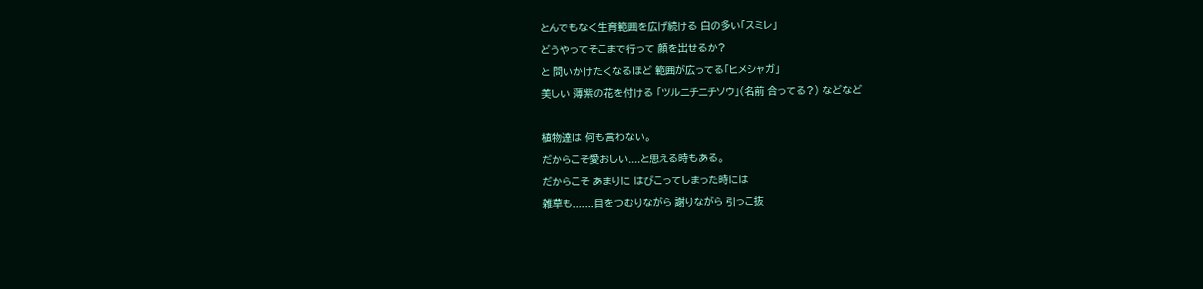とんでもなく生育範囲を広げ続ける 白の多い「スミレ」
どうやってそこまで行って 顔を出せるか?
と 問いかけたくなるほど 範囲が広ってる「ヒメシャガ」
美しい 薄紫の花を付ける 「ツルニチニチソウ」(名前 合ってる?) などなど

植物達は 何も言わない。
だからこそ愛おしい....と思える時もある。
だからこそ あまりに はびこってしまった時には
雑草も.......目をつむりながら 謝りながら 引っこ抜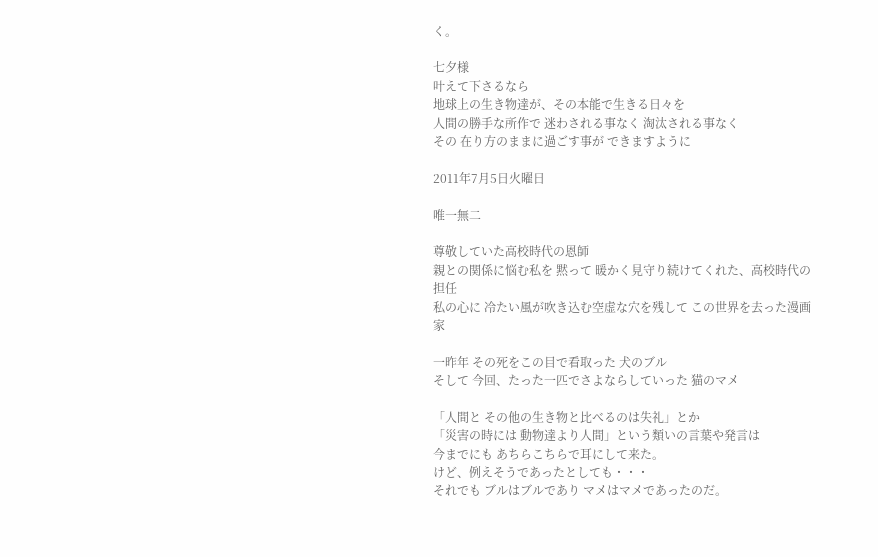く。

七夕様
叶えて下さるなら
地球上の生き物達が、その本能で生きる日々を
人間の勝手な所作で 迷わされる事なく 淘汰される事なく
その 在り方のままに過ごす事が できますように

2011年7月5日火曜日

唯一無二

尊敬していた高校時代の恩師
親との関係に悩む私を 黙って 暖かく見守り続けてくれた、高校時代の担任
私の心に 冷たい風が吹き込む空虚な穴を残して この世界を去った漫画家

一昨年 その死をこの目で看取った 犬のブル
そして 今回、たった一匹でさよならしていった 猫のマメ

「人間と その他の生き物と比べるのは失礼」とか
「災害の時には 動物達より人間」という類いの言葉や発言は
今までにも あちらこちらで耳にして来た。
けど、例えそうであったとしても・・・
それでも ブルはブルであり マメはマメであったのだ。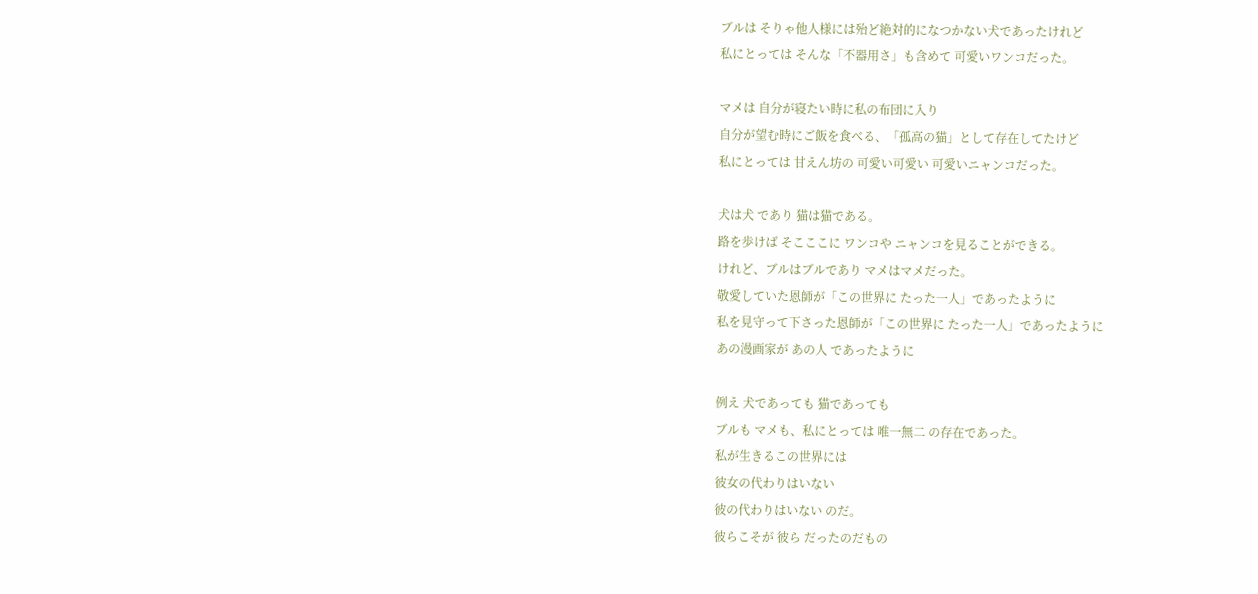ブルは そりゃ他人様には殆ど絶対的になつかない犬であったけれど
私にとっては そんな「不器用さ」も含めて 可愛いワンコだった。

マメは 自分が寝たい時に私の布団に入り
自分が望む時にご飯を食べる、「孤高の猫」として存在してたけど
私にとっては 甘えん坊の 可愛い可愛い 可愛いニャンコだった。

犬は犬 であり 猫は猫である。
路を歩けば そこここに ワンコや ニャンコを見ることができる。
けれど、ブルはブルであり マメはマメだった。
敬愛していた恩師が「この世界に たった一人」であったように
私を見守って下さった恩師が「この世界に たった一人」であったように
あの漫画家が あの人 であったように

例え 犬であっても 猫であっても
ブルも マメも、私にとっては 唯一無二 の存在であった。
私が生きるこの世界には
彼女の代わりはいない
彼の代わりはいない のだ。
彼らこそが 彼ら だったのだもの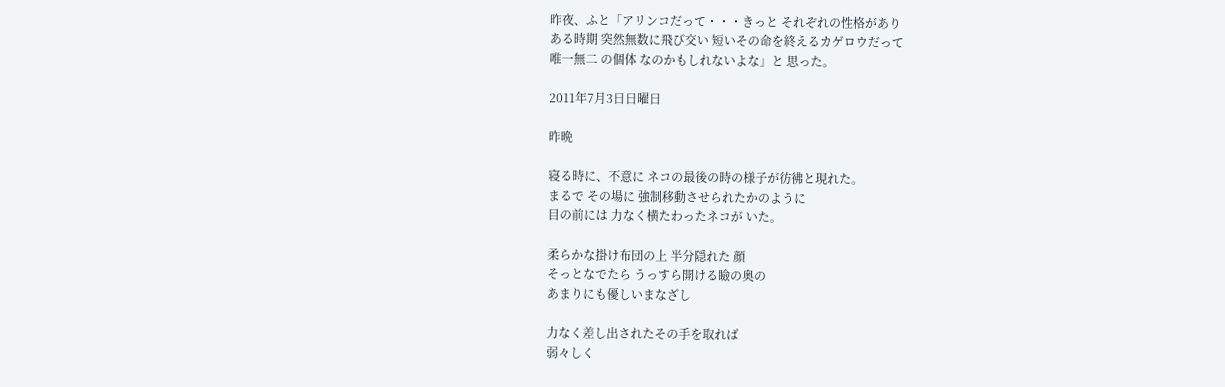昨夜、ふと「アリンコだって・・・きっと それぞれの性格があり
ある時期 突然無数に飛び交い 短いその命を終えるカゲロウだって
唯一無二 の個体 なのかもしれないよな」と 思った。

2011年7月3日日曜日

昨晩

寝る時に、不意に ネコの最後の時の様子が彷彿と現れた。
まるで その場に 強制移動させられたかのように
目の前には 力なく横たわったネコが いた。

柔らかな掛け布団の上 半分隠れた 顔
そっとなでたら うっすら開ける瞼の奥の
あまりにも優しいまなざし

力なく差し出されたその手を取れば
弱々しく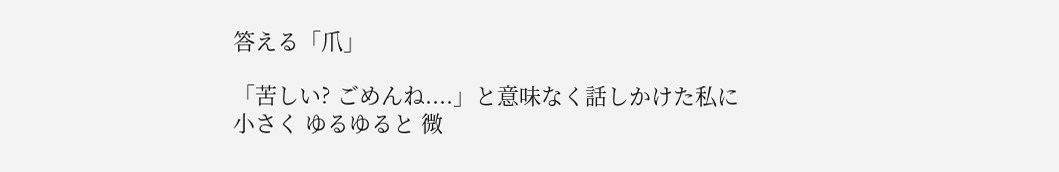答える「爪」

「苦しい? ごめんね....」と意味なく話しかけた私に
小さく ゆるゆると 微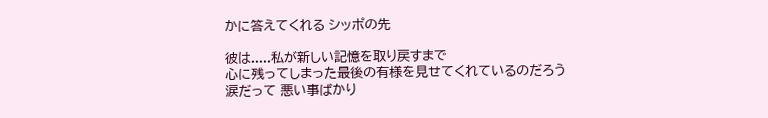かに答えてくれる シッポの先

彼は.....私が新しい記憶を取り戻すまで
心に残ってしまった最後の有様を見せてくれているのだろう
涙だって 悪い事ばかり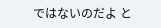ではないのだよ と